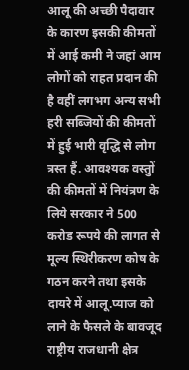आलू की अच्छी पैदावार के कारण इसकी कीमतों में आई कमी ने जहां आम लोगों को राहत प्रदान की है वहीं लगभग अन्य सभी हरी सब्जियों की कीमतों में हुई भारी वृद्धि से लोग त्रस्त हैं. आवश्यक वस्तुों की कीमतों में नियंत्रण के लिये सरकार ने 500 करोड रूपये की लागत से मूल्य स्थिरीकरण कोष के गठन करने तथा इसके दायरे में आलू.प्याज को लाने के फैसले के बावजूद राष्ट्रीय राजधानी क्षेत्र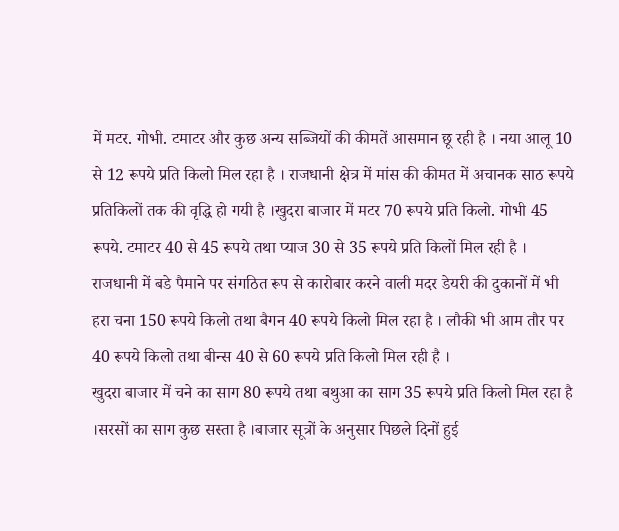में मटर. गोभी. टमाटर और कुछ अन्य सब्जियों की कीमतें आसमान छू रही है । नया आलू 10 से 12 रूपये प्रति किलो मिल रहा है । राजधानी क्षेत्र में मांस की कीमत में अचानक साठ रूपये प्रतिकिलों तक की वृद्धि हो गयी है ।खुदरा बाजार में मटर 70 रूपये प्रति किलो. गोभी 45 रूपये. टमाटर 40 से 45 रूपये तथा प्याज 30 से 35 रूपये प्रति किलों मिल रही है । राजधानी में बडे पैमाने पर संगठित रूप से कारोबार करने वाली मदर डेयरी की दुकानों में भी हरा चना 150 रूपये किलो तथा बैगन 40 रूपये किलो मिल रहा है । लौकी भी आम तौर पर 40 रूपये किलो तथा बीन्स 40 से 60 रूपये प्रति किलो मिल रही है ।
खुदरा बाजार में चने का साग 80 रूपये तथा बथुआ का साग 35 रूपये प्रति किलो मिल रहा है ।सरसों का साग कुछ सस्ता है ।बाजार सूत्रों के अनुसार पिछले दिनों हुई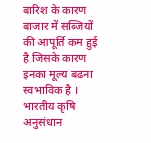बारिश के कारण बाजार में सब्जियों की आपूर्ति कम हुई है जिसके कारण इनका मूल्य बढना स्वभाविक है । भारतीय कृषि अनुसंधान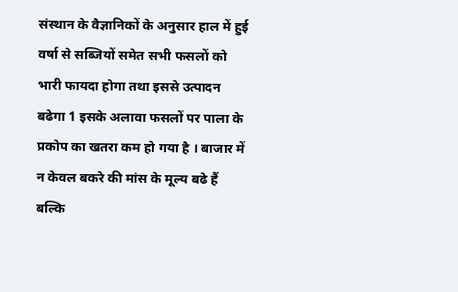संस्थान के वैज्ञानिकों के अनुसार हाल में हुई वर्षा से सब्जियों समेत सभी फसलों को भारी फायदा होगा तथा इससे उत्पादन बढेगा 1 इसके अलावा फसलों पर पाला के प्रकोप का खतरा कम हो गया है । बाजार में न केवल बकरे की मांस के मूल्य बढे हैं बल्कि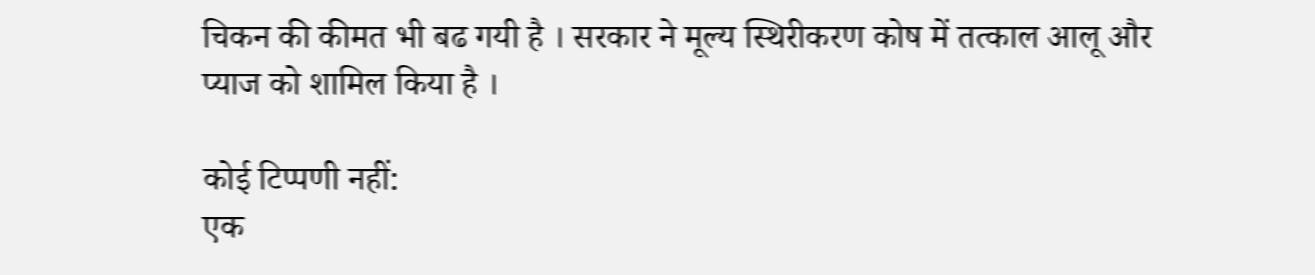चिकन की कीमत भी बढ गयी है । सरकार ने मूल्य स्थिरीकरण कोष में तत्काल आलू और प्याज को शामिल किया है ।

कोई टिप्पणी नहीं:
एक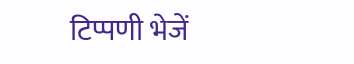टिप्पणी भेजें